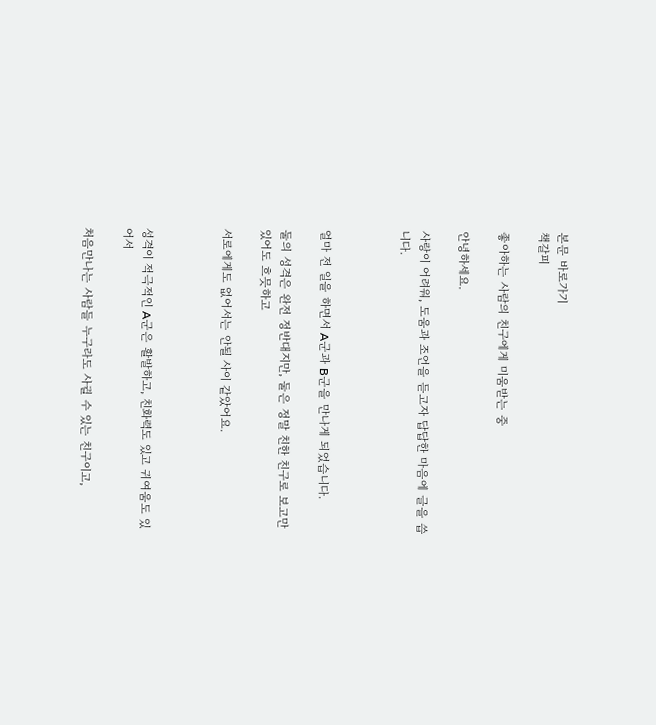본문 바로가기
책갈피

좋아하는 사람의 친구에게 미움받는 중

안녕하세요.

사랑이 어려워, 도움과 조언을 듣고자 답답한 마음에 글을 씁니다.



얼마 전 일을 하면서 A군과 B군을 만나게 되었습니다.

둘의 성격은 완전 정반대지만, 둘은 정말 친한 친구로 보고만있어도 흐믓하고

서로에게도 없어서는 안될 사이 같았어요.



성격이 적극적인 A군은 활발하고, 친화력도 있고 귀여움도 있어서

처음만나는 사람들 누구라도 사귈 수 있는 친구이고,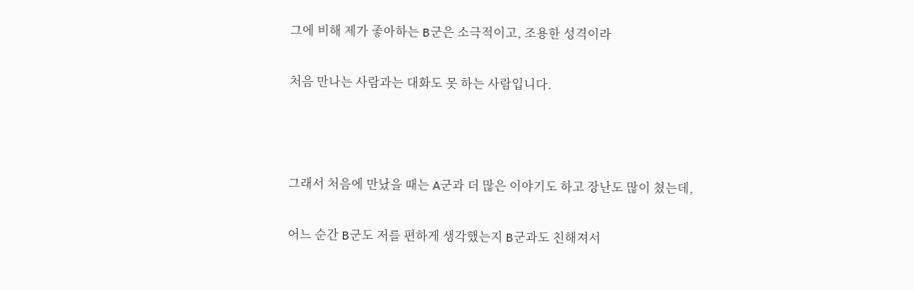그에 비해 제가 좋아하는 B군은 소극적이고, 조용한 성격이라

처음 만나는 사람과는 대화도 못 하는 사람입니다.



그래서 처음에 만났을 때는 A군과 더 많은 이야기도 하고 장난도 많이 쳤는데,

어느 순간 B군도 저를 편하게 생각했는지 B군과도 친해져서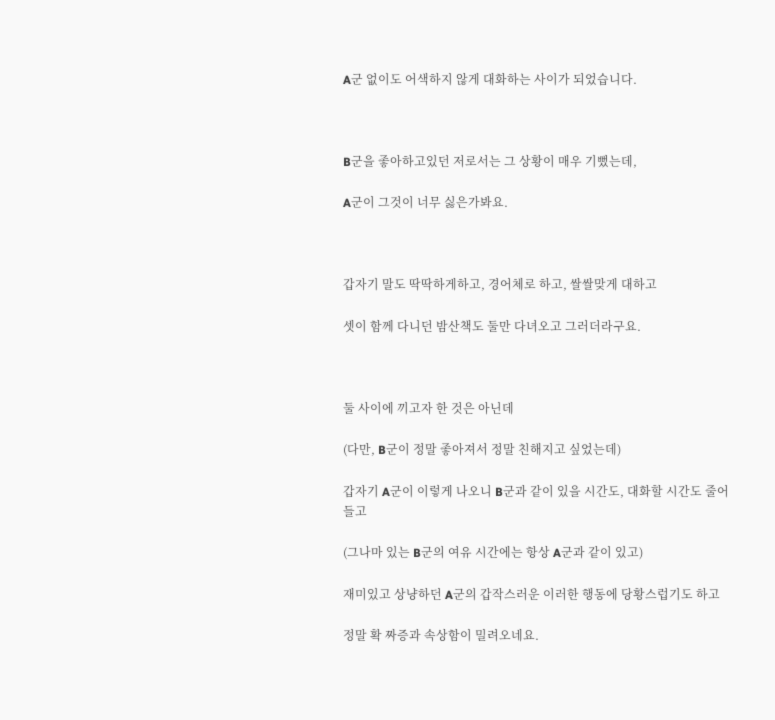A군 없이도 어색하지 않게 대화하는 사이가 되었습니다.



B군을 좋아하고있던 저로서는 그 상황이 매우 기뻤는데,

A군이 그것이 너무 싫은가봐요.



갑자기 말도 딱딱하게하고, 경어체로 하고, 쌀쌀맞게 대하고

셋이 함께 다니던 밤산책도 둘만 다녀오고 그러더라구요.



둘 사이에 끼고자 한 것은 아닌데

(다만, B군이 정말 좋아져서 정말 친해지고 싶었는데)

갑자기 A군이 이렇게 나오니 B군과 같이 있을 시간도, 대화할 시간도 줄어들고

(그나마 있는 B군의 여유 시간에는 항상 A군과 같이 있고)

재미있고 상냥하던 A군의 갑작스러운 이러한 행동에 당황스럽기도 하고

정말 확 짜증과 속상함이 밀려오네요.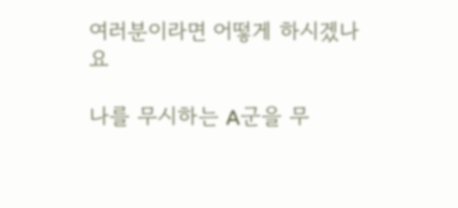여러분이라면 어떻게 하시겠나요

나를 무시하는 A군을 무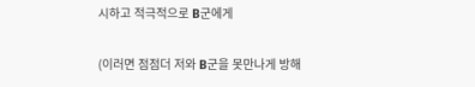시하고 적극적으로 B군에게

(이러면 점점더 저와 B군을 못만나게 방해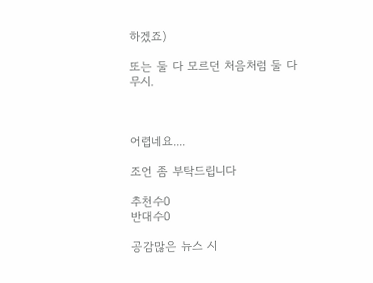하겠죠)

또는 둘 다 모르던 처음처럼 둘 다 무시.



어렵네요....

조언 좀 부탁드립니다

추천수0
반대수0

공감많은 뉴스 시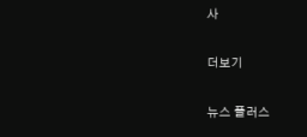사

더보기

뉴스 플러스